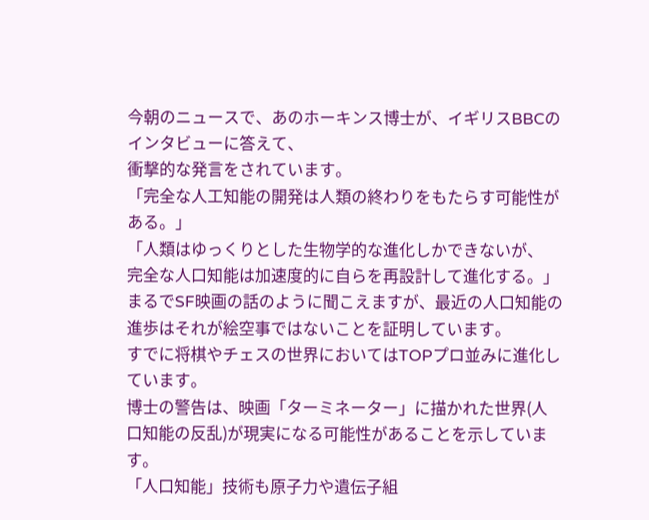今朝のニュースで、あのホーキンス博士が、イギリスBBCのインタビューに答えて、
衝撃的な発言をされています。
「完全な人工知能の開発は人類の終わりをもたらす可能性がある。」
「人類はゆっくりとした生物学的な進化しかできないが、
完全な人口知能は加速度的に自らを再設計して進化する。」
まるでSF映画の話のように聞こえますが、最近の人口知能の進歩はそれが絵空事ではないことを証明しています。
すでに将棋やチェスの世界においてはTOPプロ並みに進化しています。
博士の警告は、映画「ターミネーター」に描かれた世界(人口知能の反乱)が現実になる可能性があることを示しています。
「人口知能」技術も原子力や遺伝子組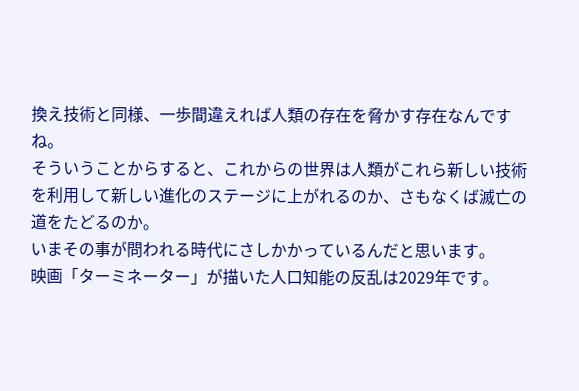換え技術と同様、一歩間違えれば人類の存在を脅かす存在なんですね。
そういうことからすると、これからの世界は人類がこれら新しい技術を利用して新しい進化のステージに上がれるのか、さもなくば滅亡の道をたどるのか。
いまその事が問われる時代にさしかかっているんだと思います。
映画「ターミネーター」が描いた人口知能の反乱は2029年です。